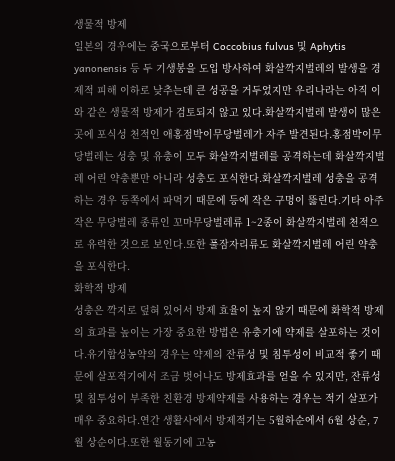생물적 방제
일본의 경우에는 중국으로부터 Coccobius fulvus 및 Aphytis yanonensis 등 두 기생봉을 도입 방사하여 화살깍지벌레의 발생을 경제적 피해 이하로 낮추는데 큰 성공을 거두었지만 우리나라는 아직 이와 같은 생물적 방제가 검토되지 않고 있다.화살깍지벌레 발생이 많은 곳에 포식성 천적인 애홍점박이무당벌레가 자주 발견된다.홍점박이무당벌레는 성충 및 유충이 모두 화살깍지벌레를 공격하는데 화살깍지벌레 어린 약충뿐만 아니라 성충도 포식한다.화살깍지벌레 성충을 공격하는 경우 등쪽에서 파먹기 때문에 등에 작은 구멍이 뚫린다.기타 아주 작은 무당벌레 종류인 꼬마무당벌레류 1~2종이 화살깍지벌레 천적으로 유력한 것으로 보인다.또한 풀잠자리류도 화살깍지벌레 어린 약충을 포식한다.
화학적 방제
성충은 깍지로 덮혀 있어서 방제 효율이 높지 않기 때문에 화학적 방제의 효과를 높이는 가장 중요한 방법은 유충기에 약제를 살포하는 것이다.유기합성농약의 경우는 약제의 잔류성 및 침투성이 비교적 좋기 때문에 살포적기에서 조금 벗어나도 방제효과를 얻을 수 있지만, 잔류성 및 침투성이 부족한 친환경 방제약제를 사용하는 경우는 적기 살포가 매우 중요하다.연간 생활사에서 방제적기는 5월하순에서 6월 상순, 7월 상순이다.또한 월동기에 고농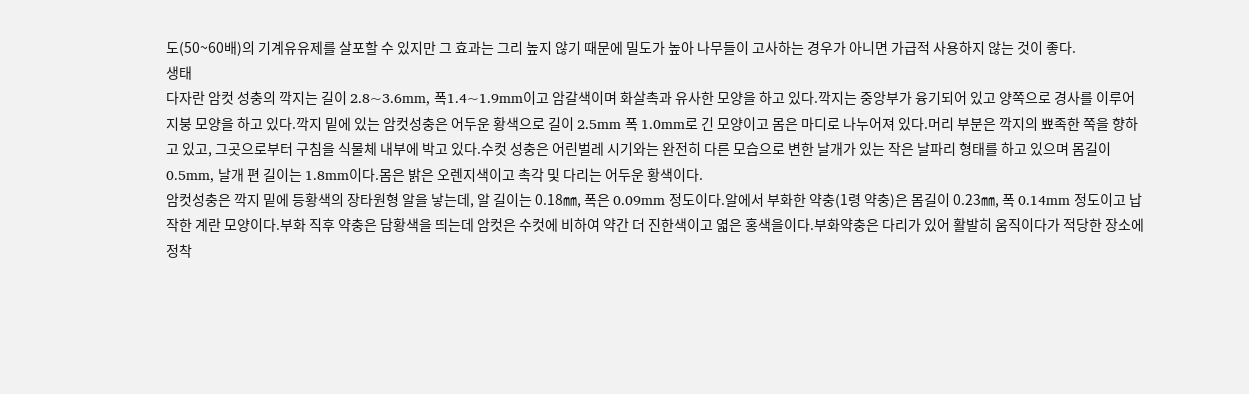도(50~60배)의 기계유유제를 살포할 수 있지만 그 효과는 그리 높지 않기 때문에 밀도가 높아 나무들이 고사하는 경우가 아니면 가급적 사용하지 않는 것이 좋다.
생태
다자란 암컷 성충의 깍지는 길이 2.8~3.6mm, 폭1.4~1.9mm이고 암갈색이며 화살촉과 유사한 모양을 하고 있다.깍지는 중앙부가 융기되어 있고 양쪽으로 경사를 이루어 지붕 모양을 하고 있다.깍지 밑에 있는 암컷성충은 어두운 황색으로 길이 2.5mm 폭 1.0mm로 긴 모양이고 몸은 마디로 나누어져 있다.머리 부분은 깍지의 뾰족한 쪽을 향하고 있고, 그곳으로부터 구침을 식물체 내부에 박고 있다.수컷 성충은 어린벌레 시기와는 완전히 다른 모습으로 변한 날개가 있는 작은 날파리 형태를 하고 있으며 몸길이 0.5mm, 날개 편 길이는 1.8mm이다.몸은 밝은 오렌지색이고 촉각 및 다리는 어두운 황색이다.
암컷성충은 깍지 밑에 등황색의 장타원형 알을 낳는데, 알 길이는 0.18㎜, 폭은 0.09mm 정도이다.알에서 부화한 약충(1령 약충)은 몸길이 0.23㎜, 폭 0.14mm 정도이고 납작한 계란 모양이다.부화 직후 약충은 담황색을 띄는데 암컷은 수컷에 비하여 약간 더 진한색이고 엷은 홍색을이다.부화약충은 다리가 있어 활발히 움직이다가 적당한 장소에 정착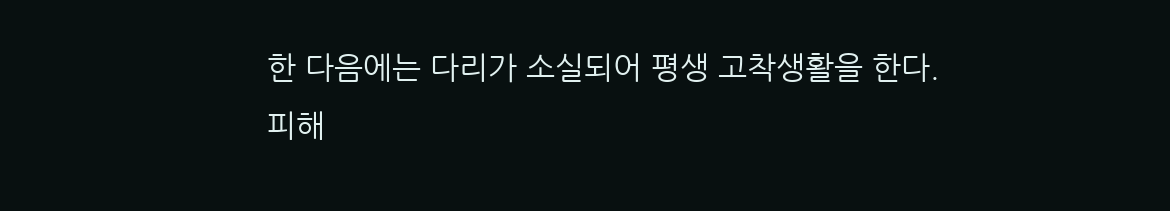한 다음에는 다리가 소실되어 평생 고착생활을 한다.
피해